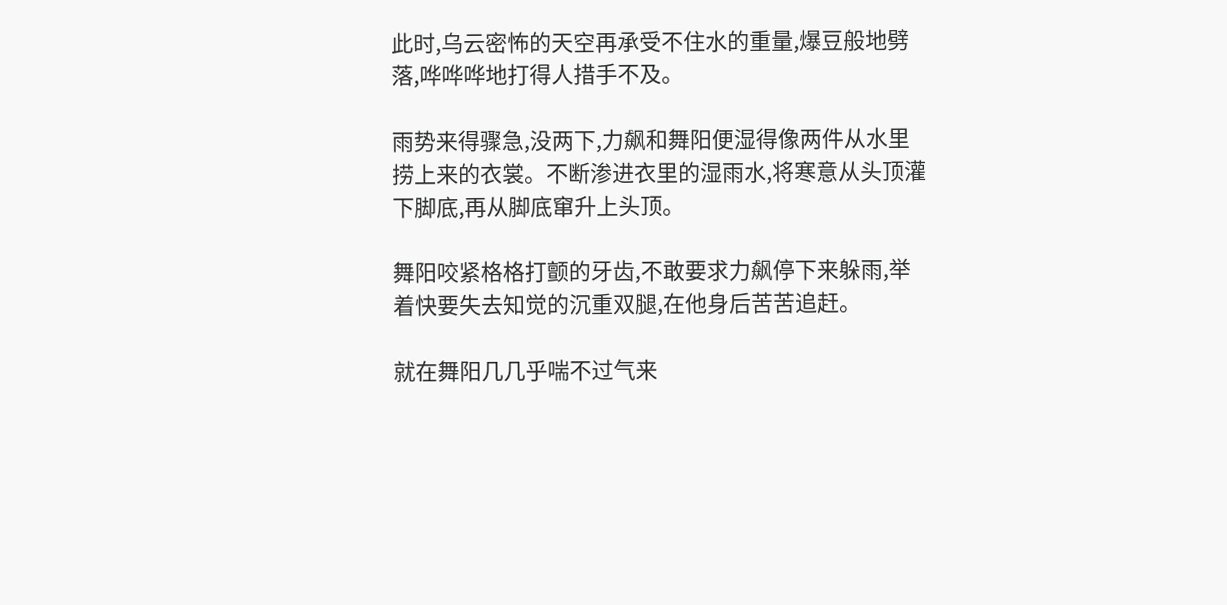此时,乌云密怖的天空再承受不住水的重量,爆豆般地劈落,哗哗哗地打得人措手不及。

雨势来得骤急,没两下,力飙和舞阳便湿得像两件从水里捞上来的衣裳。不断渗进衣里的湿雨水,将寒意从头顶灌下脚底,再从脚底窜升上头顶。

舞阳咬紧格格打颤的牙齿,不敢要求力飙停下来躲雨,举着快要失去知觉的沉重双腿,在他身后苦苦追赶。

就在舞阳几几乎喘不过气来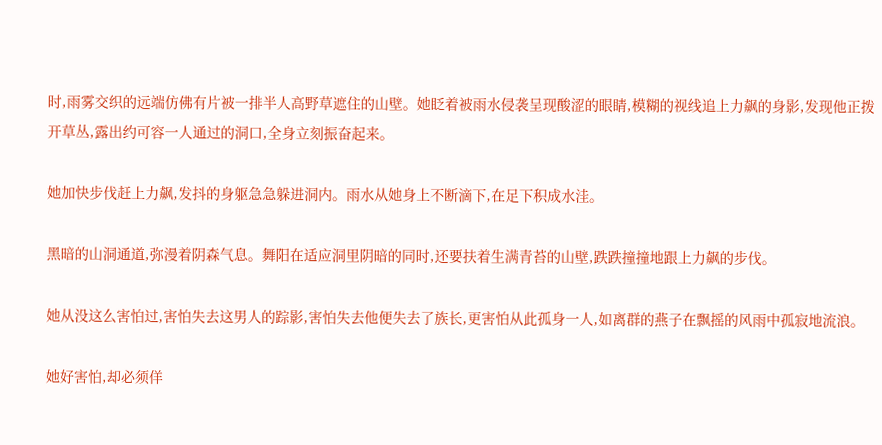时,雨雾交织的远端仿佛有片被一排半人高野草遮住的山壁。她眨着被雨水侵袭呈现酸涩的眼睛,模糊的视线追上力飙的身影,发现他正拨开草丛,露出约可容一人通过的洞口,全身立刻振奋起来。

她加快步伐赶上力飙,发抖的身躯急急躲进洞内。雨水从她身上不断滴下,在足下积成水洼。

黑暗的山洞通道,弥漫着阴森气息。舞阳在适应洞里阴暗的同时,还要扶着生满青苔的山壁,跌跌撞撞地跟上力飙的步伐。

她从没这么害怕过,害怕失去这男人的踪影,害怕失去他便失去了族长,更害怕从此孤身一人,如离群的燕子在飘摇的风雨中孤寂地流浪。

她好害怕,却必须佯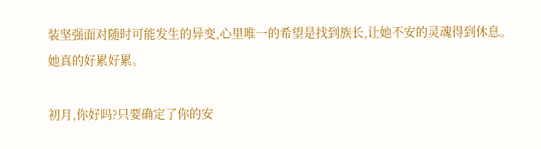装坚强面对随时可能发生的异变,心里唯一的希望是找到族长,让她不安的灵魂得到休息。她真的好累好累。

初月,你好吗?只要确定了你的安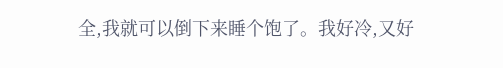全,我就可以倒下来睡个饱了。我好冷,又好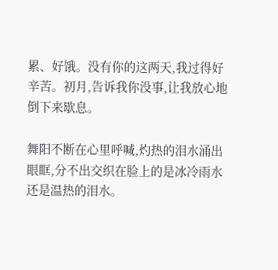累、好饿。没有你的这两天,我过得好辛苦。初月,告诉我你没事,让我放心地倒下来歇息。

舞阳不断在心里呼喊,灼热的泪水涌出眼眶,分不出交织在脸上的是冰冷雨水还是温热的泪水。